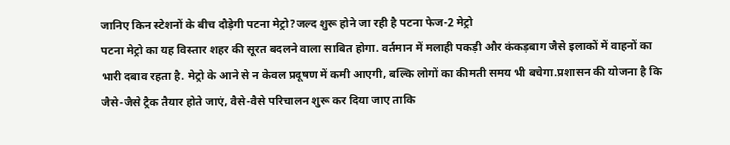जानिए किन स्टेशनों के बीच दौड़ेगी पटना मेट्रो?जल्द शुरू होने जा रही है पटना फेज-2 मेट्रो
पटना मेट्रो का यह विस्तार शहर की सूरत बदलने वाला साबित होगा. वर्तमान में मलाही पकड़ी और कंकड़बाग जैसे इलाकों में वाहनों का भारी दबाव रहता है. मेट्रो के आने से न केवल प्रदूषण में कमी आएगी, बल्कि लोगों का कीमती समय भी बचेगा.प्रशासन की योजना है कि जैसे-जैसे ट्रैक तैयार होते जाएं, वैसे-वैसे परिचालन शुरू कर दिया जाए ताकि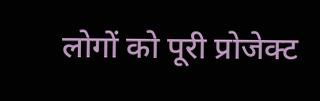लोगों को पूरी प्रोजेक्ट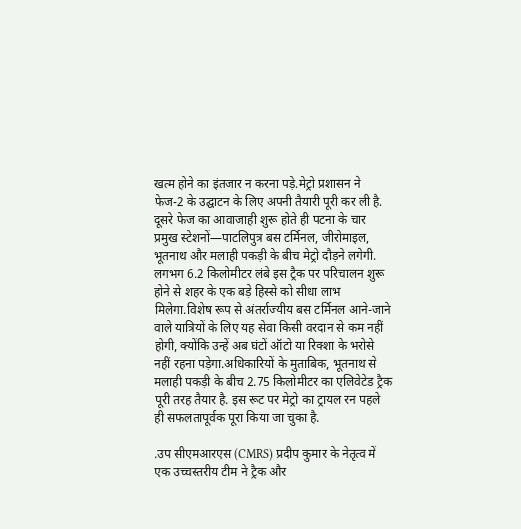खत्म होने का इंतजार न करना पड़े.मेट्रो प्रशासन ने फेज-2 के उद्घाटन के लिए अपनी तैयारी पूरी कर ली है. दूसरे फेज का आवाजाही शुरू होते ही पटना के चार प्रमुख स्टेशनों—पाटलिपुत्र बस टर्मिनल, जीरोमाइल, भूतनाथ और मलाही पकड़ी के बीच मेट्रो दौड़ने लगेगी. लगभग 6.2 किलोमीटर लंबे इस ट्रैक पर परिचालन शुरू होने से शहर के एक बड़े हिस्से को सीधा लाभ मिलेगा.विशेष रूप से अंतर्राज्यीय बस टर्मिनल आने-जाने वाले यात्रियों के लिए यह सेवा किसी वरदान से कम नहीं होगी, क्योंकि उन्हें अब घंटों ऑटो या रिक्शा के भरोसे नहीं रहना पड़ेगा.अधिकारियों के मुताबिक, भूतनाथ से मलाही पकड़ी के बीच 2.75 किलोमीटर का एलिवेटेड ट्रैक पूरी तरह तैयार है. इस रूट पर मेट्रो का ट्रायल रन पहले ही सफलतापूर्वक पूरा किया जा चुका है.

.उप सीएमआरएस (CMRS) प्रदीप कुमार के नेतृत्व में एक उच्चस्तरीय टीम ने ट्रैक और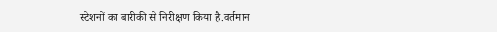स्टेशनों का बारीकी से निरीक्षण किया है.वर्तमान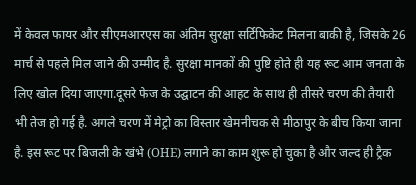में केवल फायर और सीएमआरएस का अंतिम सुरक्षा सर्टिफिकेट मिलना बाकी है, जिसके 26 मार्च से पहले मिल जाने की उम्मीद है. सुरक्षा मानकों की पुष्टि होते ही यह रूट आम जनता के लिए खोल दिया जाएगा.दूसरे फेज के उद्घाटन की आहट के साथ ही तीसरे चरण की तैयारी भी तेज हो गई है. अगले चरण में मेट्रो का विस्तार खेमनीचक से मीठापुर के बीच किया जाना है. इस रूट पर बिजली के खंभे (OHE) लगाने का काम शुरू हो चुका है और जल्द ही ट्रैक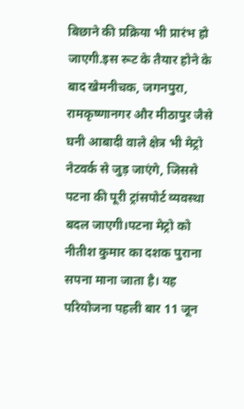बिछाने की प्रक्रिया भी प्रारंभ हो जाएगी.इस रूट के तैयार होने के बाद खेमनीचक, जगनपुरा, रामकृष्णानगर और मीठापुर जैसे घनी आबादी वाले क्षेत्र भी मेट्रो नेटवर्क से जुड़ जाएंगे, जिससे पटना की पूरी ट्रांसपोर्ट व्यवस्था बदल जाएगी।पटना मेट्रो को नीतीश कुमार का दशक पुराना सपना माना जाता है। यह परियोजना पहली बार 11 जून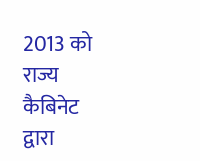2013 को राज्य कैबिनेट द्वारा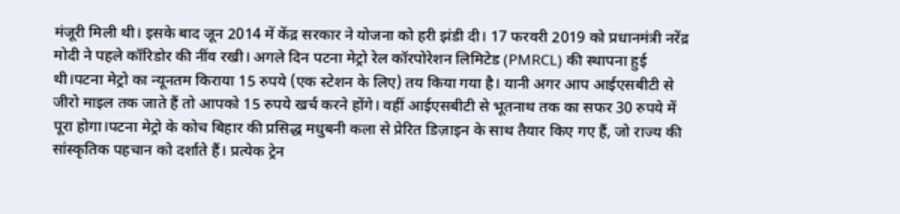मंजूरी मिली थी। इसके बाद जून 2014 में केंद्र सरकार ने योजना को हरी झंडी दी। 17 फरवरी 2019 को प्रधानमंत्री नरेंद्र मोदी ने पहले कॉरिडोर की नींव रखी। अगले दिन पटना मेट्रो रेल कॉरपोरेशन लिमिटेड (PMRCL) की स्थापना हुई थी।पटना मेट्रो का न्यूनतम किराया 15 रुपये (एक स्टेशन के लिए) तय किया गया है। यानी अगर आप आईएसबीटी से जीरो माइल तक जाते हैं तो आपको 15 रुपये खर्च करने होंगे। वहीं आईएसबीटी से भूतनाथ तक का सफर 30 रुपये में पूरा होगा।पटना मेट्रो के कोच बिहार की प्रसिद्ध मधुबनी कला से प्रेरित डिज़ाइन के साथ तैयार किए गए हैं, जो राज्य की सांस्कृतिक पहचान को दर्शाते हैं। प्रत्येक ट्रेन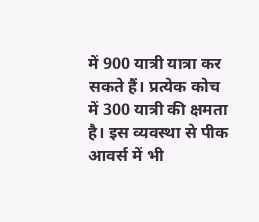में 900 यात्री यात्रा कर सकते हैं। प्रत्येक कोच में 300 यात्री की क्षमता है। इस व्यवस्था से पीक आवर्स में भी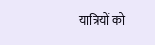यात्रियों को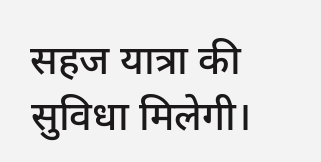सहज यात्रा की सुविधा मिलेगी।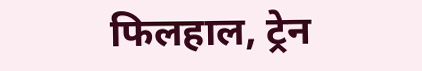फिलहाल, ट्रेन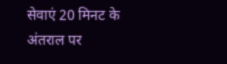सेवाएं 20 मिनट के अंतराल पर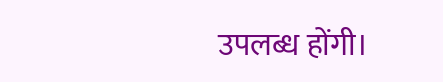उपलब्ध होंगी।